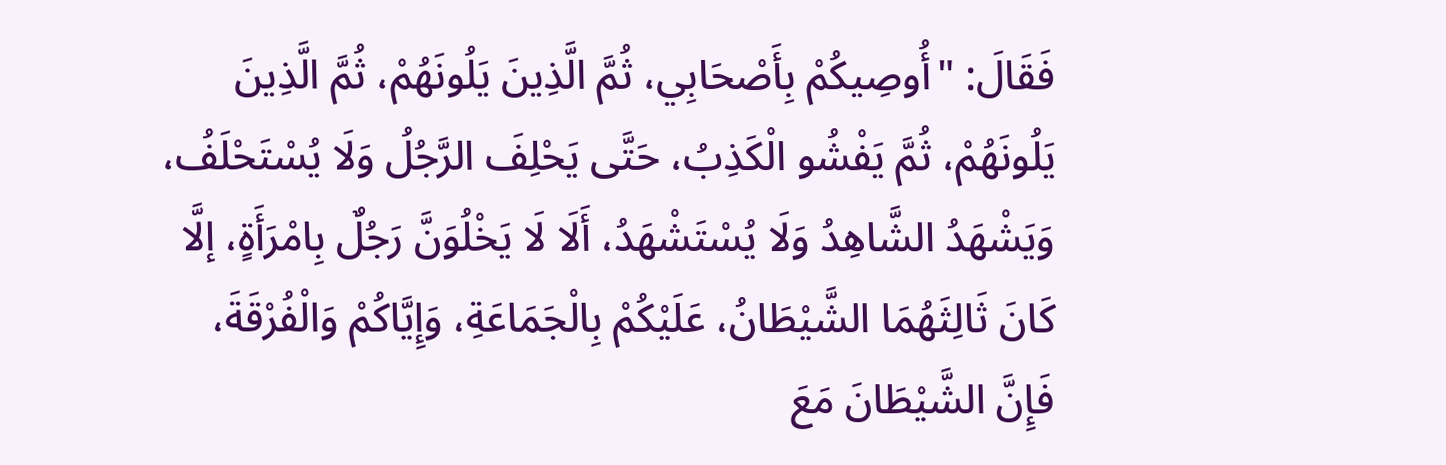فَقَالَ: "أُوصِيكُمْ بِأَصْحَابِي، ثُمَّ الَّذِينَ يَلُونَهُمْ، ثُمَّ الَّذِينَ يَلُونَهُمْ، ثُمَّ يَفْشُو الْكَذِبُ، حَتَّى يَحْلِفَ الرَّجُلُ وَلَا يُسْتَحْلَفُ، وَيَشْهَدُ الشَّاهِدُ وَلَا يُسْتَشْهَدُ، أَلَا لَا يَخْلُوَنَّ رَجُلٌ بِامْرَأَةٍ، إلَّا كَانَ ثَالِثَهُمَا الشَّيْطَانُ، عَلَيْكُمْ بِالْجَمَاعَةِ، وَإِيَّاكُمْ وَالْفُرْقَةَ، فَإِنَّ الشَّيْطَانَ مَعَ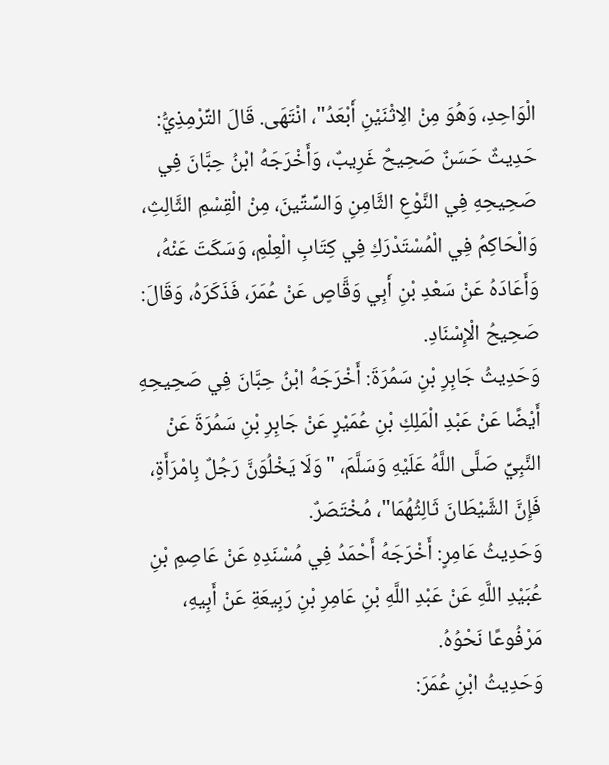الْوَاحِدِ، وَهُوَ مِنْ الِاثْنَيْنِ أَبْعَدُ"، انْتَهَى. قَالَ التِّرْمِذِيُّ: حَدِيثٌ حَسَنٌ صَحِيحٌ غَرِيبٌ، وَأَخْرَجَهُ ابْنُ حِبَّانَ فِي صَحِيحِهِ فِي النَّوْعِ الثَّامِنِ وَالسِّتِّينَ، مِنْ الْقِسْمِ الثَّالِثِ، وَالْحَاكِمُ فِي الْمُسْتَدْرَكِ فِي كِتَابِ الْعِلْمِ، وَسَكَتَ عَنْهُ، وَأَعَادَهُ عَنْ سَعْدِ بْنِ أَبِي وَقَّاصٍ عَنْ عُمَرَ، فَذَكَرَهُ، وَقَالَ: صَحِيحُ الْإِسْنَادِ.
وَحَدِيثُ جَابِرِ بْنِ سَمُرَةَ: أَخْرَجَهُ ابْنُ حِبَّانَ فِي صَحِيحِهِ أَيْضًا عَنْ عَبْدِ الْمَلِكِ بْنِ عُمَيْرٍ عَنْ جَابِرِ بْنِ سَمُرَةَ عَنْ النَّبِيِّ صَلَّى اللَّهُ عَلَيْهِ وَسَلَّمَ، "وَلَا يَخْلُوَنَّ رَجُلٌ بِامْرَأَةٍ، فَإِنَّ الشَّيْطَانَ ثَالِثُهُمَا"، مُخْتَصَرٌ.
وَحَدِيثُ عَامِرٍ: أَخْرَجَهُ أَحْمَدُ فِي مُسْنَدِهِ عَنْ عَاصِمِ بْنِ عُبَيْدِ اللَّهِ عَنْ عَبْدِ اللَّهِ بْنِ عَامِرِ بْنِ رَبِيعَةِ عَنْ أَبِيهِ، مَرْفُوعًا نَحْوُهُ.
وَحَدِيثُ ابْنِ عُمَرَ: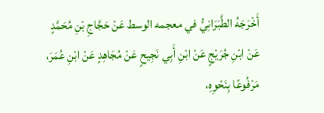أَخْرَجَهُ الطَّبَرَانِيُّ في معجمه الوسط عَنْ حَجَّاجِ بْنِ مُحَمَّدٍ عَنْ ابْنِ جُرَيْجٍ عَنْ ابْنِ أَبِي نَجِيحٍ عَنْ مُجَاهِدٍ عَنْ ابْنِ عُمَرَ، مَرْفُوعًا بِنَحْوِهِ،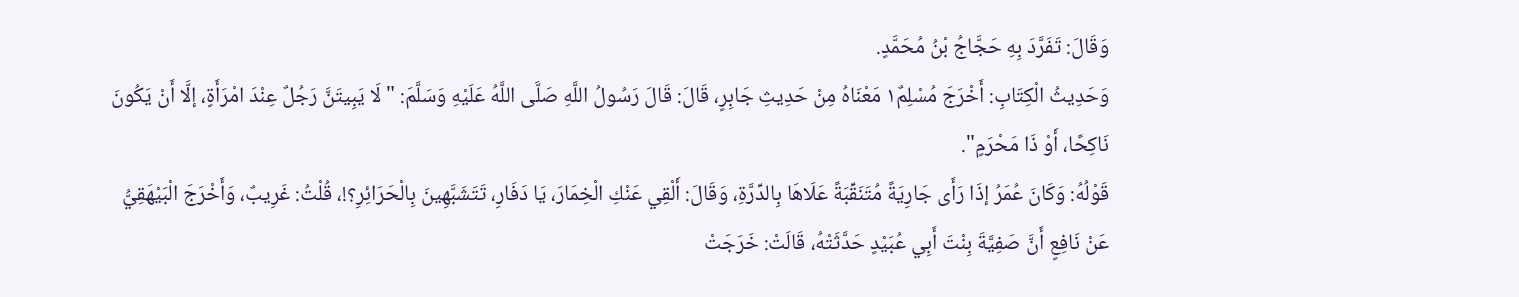وَقَالَ: تَفَرَّدَ بِهِ حَجَّاجُ بْنُ مُحَمَّدٍ.
وَحَدِيثُ الْكِتَابِ: أَخْرَجَ مُسْلِمٌ١ مَعْنَاهُ مِنْ حَدِيثِ جَابِرٍ، قَالَ: قَالَ رَسُولُ اللَّهِ صَلَّى اللَّهُ عَلَيْهِ وَسَلَّمَ: "لَا يَبِيتَنَّ رَجُلٌ عِنْدَ امْرَأَةٍ، إلَّا أَنْ يَكُونَ نَاكِحًا، أَوْ ذَا مَحْرَمٍ".
قَوْلُهُ: وَكَانَ عُمَرُ إذَا رَأَى جَارِيَةً مُتَنَقِّبَةً عَلَاهَا بِالدِّرَّةِ، وَقَالَ: أَلْقِي عَنْكِ الْخِمَارَ، يَا دَفَارِ، تَتَشَبَّهِينَ بِالْحَرَائِرِ؟!، قُلْتُ: غَرِيبٌ، وَأَخْرَجَ الْبَيْهَقِيُّ عَنْ نَافِعٍ أَنَّ صَفِيَّةَ بِنْتَ أَبِي عُبَيْدٍ حَدَّثَتْهُ، قَالَتْ: خَرَجَتْ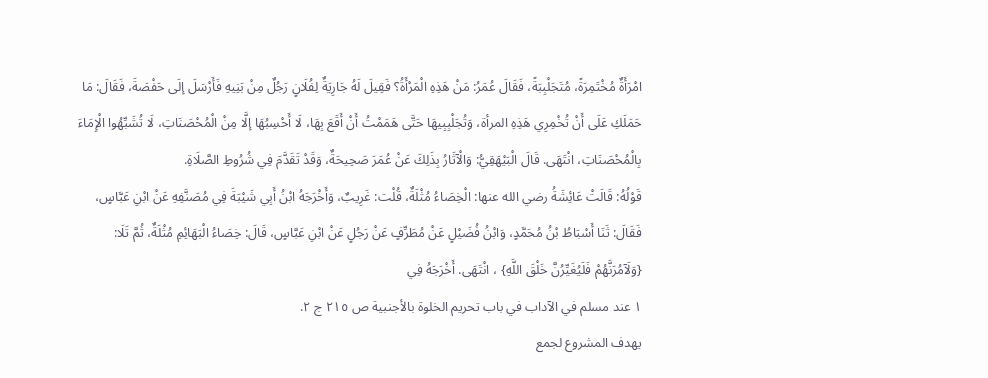امْرَأَةٌ مُخْتَمِرَةً، مُتَجَلْبِبَةً، فَقَالَ عُمَرُ: مَنْ هَذِهِ الْمَرْأَةُ؟ فَقِيلَ لَهُ جَارِيَةٌ لِفُلَانٍ رَجُلٌ مِنْ بَنِيهِ فَأَرْسَلَ إلَى حَفْصَةَ، فَقَالَ: مَا حَمَلَكِ عَلَى أَنْ تُخْمِرِي هَذِهِ المرأة، وَتُجَلْبِبِيهَا حَتَّى هَمَمْتُ أَنْ أَقَعَ بِهَا، لَا أَحْسِبُهَا إلَّا مِنْ الْمُحْصَنَاتِ، لَا تُشَبِّهُوا الْإِمَاءَ بِالْمُحْصَنَاتِ، انْتَهَى. قَالَ الْبَيْهَقِيُّ: وَالْآثَارُ بِذَلِكَ عَنْ عُمَرَ صَحِيحَةٌ، وَقَدْ تَقَدَّمَ فِي شُرُوطِ الصَّلَاةِ.
قَوْلُهُ: قَالَتْ عَائِشَةُ رضي الله عنها: الْخِصَاءُ مُثْلَةٌ، قُلْت: غَرِيبٌ، وَأَخْرَجَهُ ابْنُ أَبِي شَيْبَةَ فِي مُصَنَّفِهِ عَنْ ابْنِ عَبَّاسٍ، فَقَالَ: ثَنَا أَسْبَاطُ بْنُ مُحَمَّدٍ، وَابْنُ فُضَيْلٍ عَنْ مُطَرِّفٍ عَنْ رَجُلٍ عَنْ ابْنِ عَبَّاسٍ، قَالَ: خِصَاءُ الْبَهَائِمِ مُثْلَةٌ، ثُمَّ تَلَا: {وَلَآمُرَنَّهُمْ فَلَيُغَيِّرُنَّ خَلْقَ اللَّهِ} ، انْتَهَى. أَخْرَجَهُ فِي
١ عند مسلم في الآداب في باب تحريم الخلوة بالأجنبية ص ٢١٥ ج ٢.
يهدف المشروع لجمع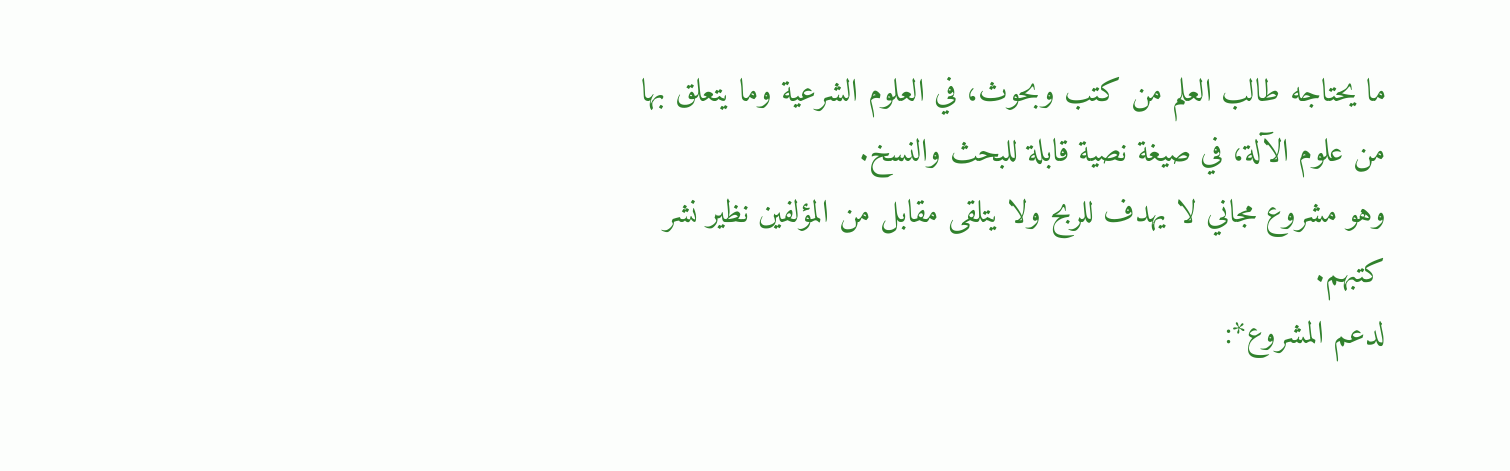ما يحتاجه طالب العلم من كتب وبحوث، في العلوم الشرعية وما يتعلق بها من علوم الآلة، في صيغة نصية قابلة للبحث والنسخ.
وهو مشروع مجاني لا يهدف للربح ولا يتلقى مقابل من المؤلفين نظير نشر كتبهم.
لدعم المشروع*: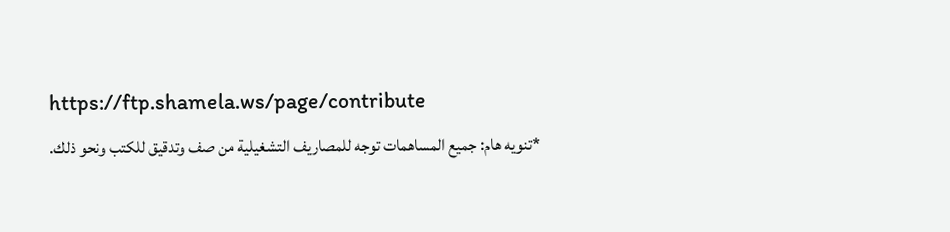https://ftp.shamela.ws/page/contribute
*تنويه هام: جميع المساهمات توجه للمصاريف التشغيلية من صف وتدقيق للكتب ونحو ذلك.